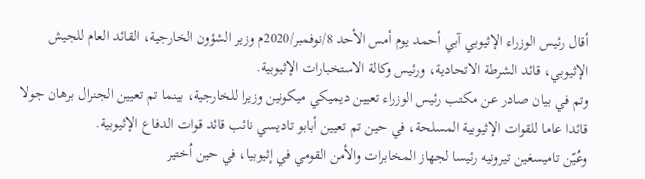أقال رئيس الوزراء الإثيوبي آبي أحمد يوم أمس الأحد 8/نوفمبر/2020م وزير الشؤون الخارجية، القائد العام للجيش الإثيوبي، قائد الشرطة الاتحادية، ورئيس وكالة الاستخبارات الإثيوبية.
وتم في بيان صادر عن مكتب رئيس الوزراء تعيين ديميكي ميكونين وزيرا للخارجية، بينما تم تعيين الجنرال برهان جولا قائدا عاما للقوات الإثيوبية المسلحة، في حين تم تعيين أبابو تاديسي نائب قائد قوات الدفاع الإثيوبية.
وعُيّن تاميسغين تيرونيه رئيسا لجهاز المخابرات والأمن القومي في إثيوبيا، في حين اُختير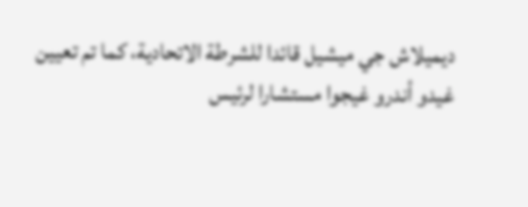ديميلاش جي ميشيل قائدا للشرطة الاتحادية، كما تم تعيين غيدو أندرو غيجوا مستشارا لرئيس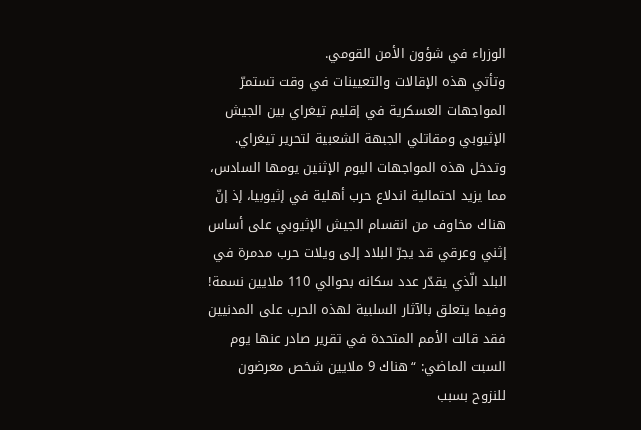الوزراء في شؤون الأمن القومي.
وتأتي هذه الإقالات والتعيينات في وقت تستمرّ المواجهات العسكرية في إقليم تيغراي بين الجيش الإثيوبي ومقاتلي الجبهة الشعبية لتحرير تيغراي.
وتدخل هذه المواجهات اليوم الإثنين يومها السادس، مما يزيد احتمالية اندلاع حرب أهلية في إثيوبيا، إذ إنّ هناك مخاوف من انقسام الجيش الإثيوبي على أساس إثني وعرقي قد يجرّ البلاد إلى ويلات حرب مدمرة في البلد الّذي يقدّر عدد سكانه بحوالي 110 ملايين نسمة!
وفيما يتعلق بالآثار السلبية لهذه الحرب على المدنيين فقد قالت الأمم المتحدة في تقرير صادر عنها يوم السبت الماضي: “هناك 9 ملايين شخص معرضون للنزوح بسبب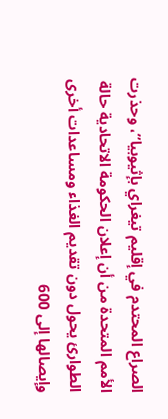الصراع المحتدم في إقليم تيغراي بإثيوبيا”، وحذرت الأمم المتحدة من أن إعلان الحكومة الاتحادية حالة الطوارئ يحول دون تقديم الغذاء ومساعدات أخرى وإيصالها إلى 600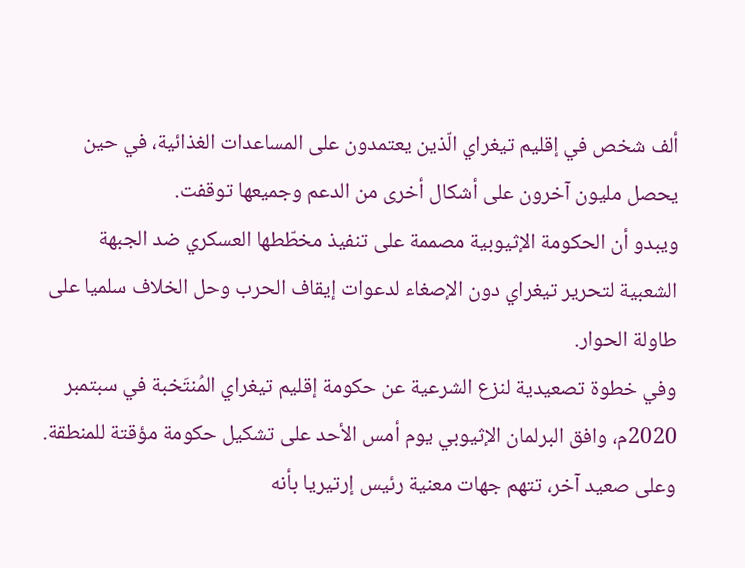ألف شخص في إقليم تيغراي الّذين يعتمدون على المساعدات الغذائية، في حين يحصل مليون آخرون على أشكال أخرى من الدعم وجميعها توقفت.
ويبدو أن الحكومة الإثيوبية مصممة على تنفيذ مخطّطها العسكري ضد الجبهة الشعبية لتحرير تيغراي دون الإصغاء لدعوات إيقاف الحرب وحل الخلاف سلميا على طاولة الحوار.
وفي خطوة تصعيدية لنزع الشرعية عن حكومة إقليم تيغراي المُنتَخبة في سبتمبر 2020م، وافق البرلمان الإثيوبي يوم أمس الأحد على تشكيل حكومة مؤقتة للمنطقة.
وعلى صعيد آخر، تتهم جهات معنية رئيس إرتيريا بأنه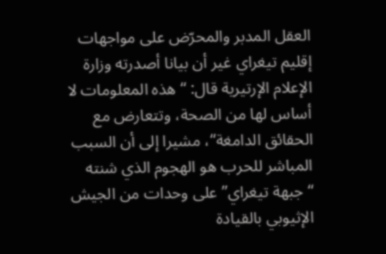العقل المدبر والمحرّض على مواجهات إقليم تيغراي غير أن بيانا أصدرته وزارة الإعلام الإرتيرية قال: “هذه المعلومات لا أساس لها من الصحة، وتتعارض مع الحقائق الدامغة“، مشيرا إلى أن السبب المباشر للحرب هو الهجوم الذي شنته “جبهة تيغراي” على وحدات من الجيش الإثيوبي بالقيادة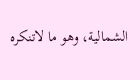الشمالية، وهو ما لاتنكره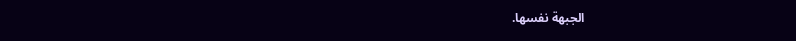الجبهة نفسها.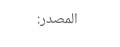المصدر: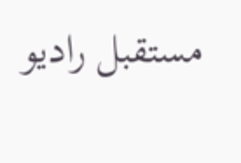مستقبل راديو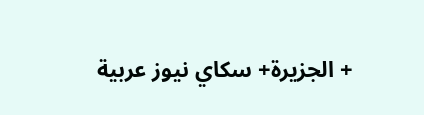+ الجزيرة+ سكاي نيوز عربية